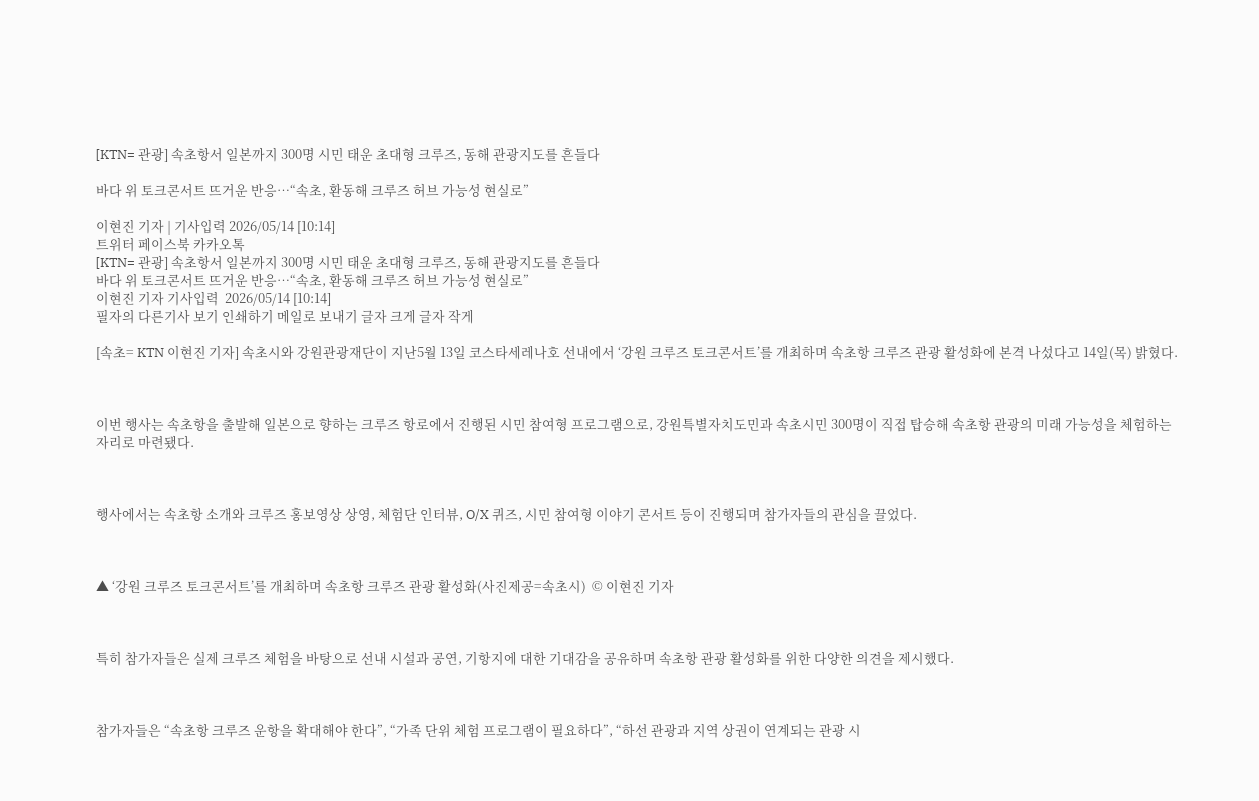[KTN= 관광] 속초항서 일본까지 300명 시민 태운 초대형 크루즈, 동해 관광지도를 흔들다

바다 위 토크콘서트 뜨거운 반응…“속초, 환동해 크루즈 허브 가능성 현실로”

이현진 기자 | 기사입력 2026/05/14 [10:14]
트위터 페이스북 카카오톡
[KTN= 관광] 속초항서 일본까지 300명 시민 태운 초대형 크루즈, 동해 관광지도를 흔들다
바다 위 토크콘서트 뜨거운 반응…“속초, 환동해 크루즈 허브 가능성 현실로”
이현진 기자 기사입력  2026/05/14 [10:14]
필자의 다른기사 보기 인쇄하기 메일로 보내기 글자 크게 글자 작게

[속초= KTN 이현진 기자] 속초시와 강원관광재단이 지난5월 13일 코스타세레나호 선내에서 ‘강원 크루즈 토크콘서트’를 개최하며 속초항 크루즈 관광 활성화에 본격 나섰다고 14일(목) 밝혔다.



이번 행사는 속초항을 출발해 일본으로 향하는 크루즈 항로에서 진행된 시민 참여형 프로그램으로, 강원특별자치도민과 속초시민 300명이 직접 탑승해 속초항 관광의 미래 가능성을 체험하는 자리로 마련됐다.



행사에서는 속초항 소개와 크루즈 홍보영상 상영, 체험단 인터뷰, O/X 퀴즈, 시민 참여형 이야기 콘서트 등이 진행되며 참가자들의 관심을 끌었다.



▲ ‘강원 크루즈 토크콘서트’를 개최하며 속초항 크루즈 관광 활성화(사진제공=속초시)  © 이현진 기자



특히 참가자들은 실제 크루즈 체험을 바탕으로 선내 시설과 공연, 기항지에 대한 기대감을 공유하며 속초항 관광 활성화를 위한 다양한 의견을 제시했다.



참가자들은 “속초항 크루즈 운항을 확대해야 한다”, “가족 단위 체험 프로그램이 필요하다”, “하선 관광과 지역 상권이 연계되는 관광 시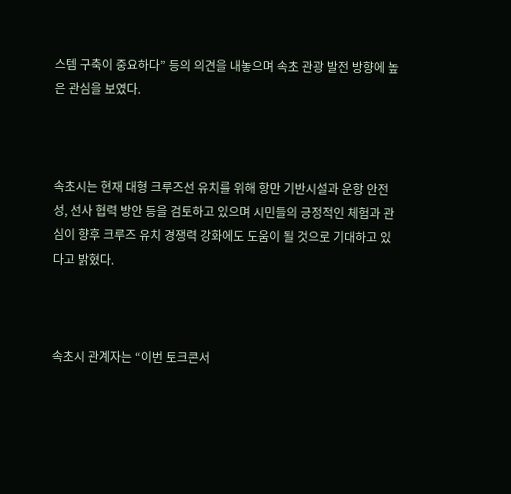스템 구축이 중요하다” 등의 의견을 내놓으며 속초 관광 발전 방향에 높은 관심을 보였다.



속초시는 현재 대형 크루즈선 유치를 위해 항만 기반시설과 운항 안전성, 선사 협력 방안 등을 검토하고 있으며 시민들의 긍정적인 체험과 관심이 향후 크루즈 유치 경쟁력 강화에도 도움이 될 것으로 기대하고 있다고 밝혔다.



속초시 관계자는 “이번 토크콘서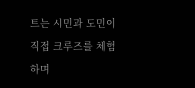트는 시민과 도민이 직접 크루즈를 체험하며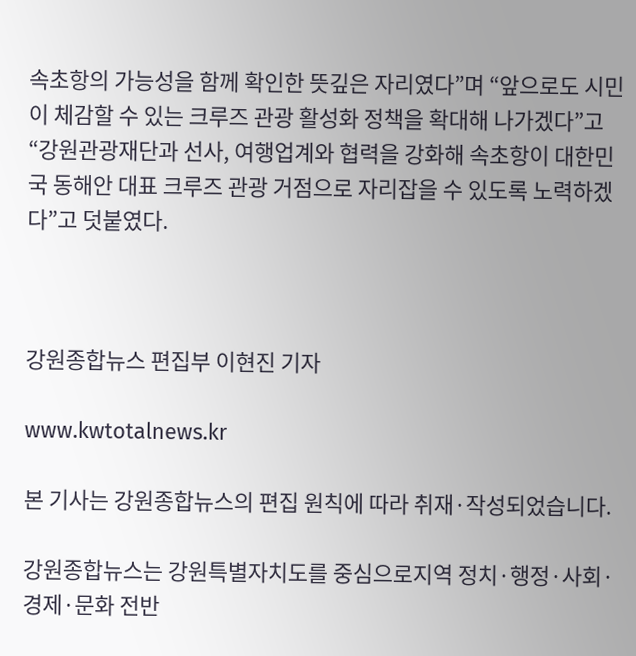속초항의 가능성을 함께 확인한 뜻깊은 자리였다”며 “앞으로도 시민이 체감할 수 있는 크루즈 관광 활성화 정책을 확대해 나가겠다”고 “강원관광재단과 선사, 여행업계와 협력을 강화해 속초항이 대한민국 동해안 대표 크루즈 관광 거점으로 자리잡을 수 있도록 노력하겠다”고 덧붙였다.



강원종합뉴스 편집부 이현진 기자

www.kwtotalnews.kr

본 기사는 강원종합뉴스의 편집 원칙에 따라 취재·작성되었습니다.

강원종합뉴스는 강원특별자치도를 중심으로지역 정치·행정·사회·경제·문화 전반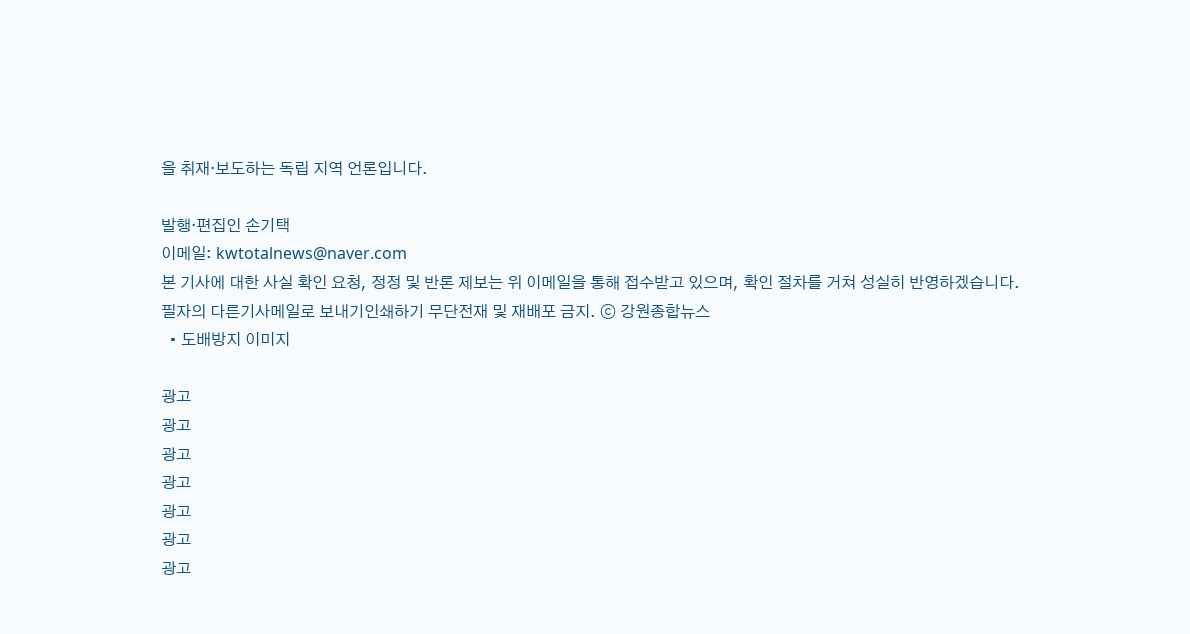을 취재·보도하는 독립 지역 언론입니다.

발행·편집인 손기택
이메일: kwtotalnews@naver.com
본 기사에 대한 사실 확인 요청, 정정 및 반론 제보는 위 이메일을 통해 접수받고 있으며, 확인 절차를 거쳐 성실히 반영하겠습니다.
필자의 다른기사메일로 보내기인쇄하기 무단전재 및 재배포 금지. ⓒ 강원종합뉴스
  • 도배방지 이미지

광고
광고
광고
광고
광고
광고
광고